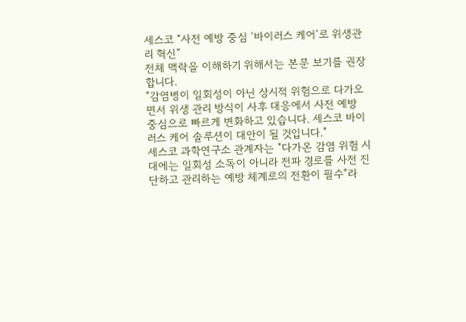세스코 “사전 예방 중심 ‘바이러스 케어’로 위생관리 혁신”
전체 맥락을 이해하기 위해서는 본문 보기를 권장합니다.
"감염병이 일회성이 아닌 상시적 위험으로 다가오면서 위생 관리 방식이 사후 대응에서 사전 예방 중심으로 빠르게 변화하고 있습니다. 세스코 바이러스 케어 솔루션이 대안이 될 것입니다."
세스코 과학연구소 관계자는 "다가온 감염 위험 시대에는 일회성 소독이 아니라 전파 경로를 사전 진단하고 관리하는 예방 체계로의 전환이 필수"라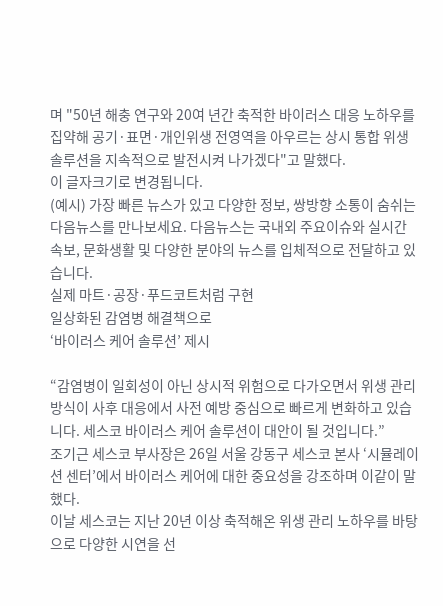며 "50년 해충 연구와 20여 년간 축적한 바이러스 대응 노하우를 집약해 공기·표면·개인위생 전영역을 아우르는 상시 통합 위생 솔루션을 지속적으로 발전시켜 나가겠다"고 말했다.
이 글자크기로 변경됩니다.
(예시) 가장 빠른 뉴스가 있고 다양한 정보, 쌍방향 소통이 숨쉬는 다음뉴스를 만나보세요. 다음뉴스는 국내외 주요이슈와 실시간 속보, 문화생활 및 다양한 분야의 뉴스를 입체적으로 전달하고 있습니다.
실제 마트·공장·푸드코트처럼 구현
일상화된 감염병 해결책으로
‘바이러스 케어 솔루션’ 제시

“감염병이 일회성이 아닌 상시적 위험으로 다가오면서 위생 관리 방식이 사후 대응에서 사전 예방 중심으로 빠르게 변화하고 있습니다. 세스코 바이러스 케어 솔루션이 대안이 될 것입니다.”
조기근 세스코 부사장은 26일 서울 강동구 세스코 본사 ‘시뮬레이션 센터’에서 바이러스 케어에 대한 중요성을 강조하며 이같이 말했다.
이날 세스코는 지난 20년 이상 축적해온 위생 관리 노하우를 바탕으로 다양한 시연을 선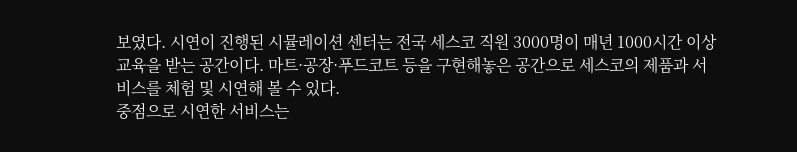보였다. 시연이 진행된 시뮬레이션 센터는 전국 세스코 직원 3000명이 매년 1000시간 이상 교육을 받는 공간이다. 마트·공장·푸드코트 등을 구현해놓은 공간으로 세스코의 제품과 서비스를 체험 및 시연해 볼 수 있다.
중점으로 시연한 서비스는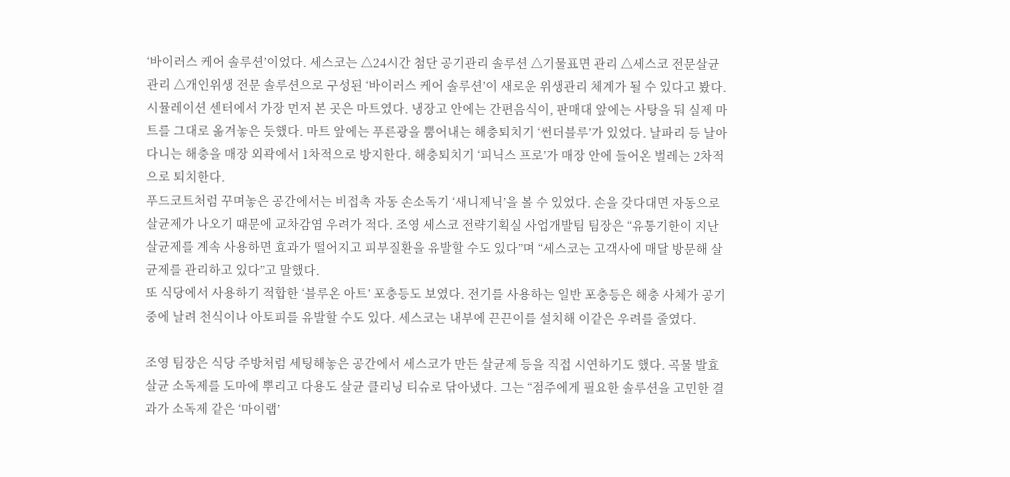‘바이러스 케어 솔루션’이었다. 세스코는 △24시간 첨단 공기관리 솔루션 △기물표면 관리 △세스코 전문살균관리 △개인위생 전문 솔루션으로 구성된 ‘바이러스 케어 솔루션’이 새로운 위생관리 체계가 될 수 있다고 봤다.
시뮬레이션 센터에서 가장 먼저 본 곳은 마트였다. 냉장고 안에는 간편음식이, 판매대 앞에는 사탕을 둬 실제 마트를 그대로 옮겨놓은 듯했다. 마트 앞에는 푸른광을 뿜어내는 해충퇴치기 ‘썬더블루’가 있었다. 날파리 등 날아다니는 해충을 매장 외곽에서 1차적으로 방지한다. 해충퇴치기 ‘피닉스 프로’가 매장 안에 들어온 벌레는 2차적으로 퇴치한다.
푸드코트처럼 꾸며놓은 공간에서는 비접촉 자동 손소독기 ‘새니제닉’을 볼 수 있었다. 손을 갖다대면 자동으로 살균제가 나오기 때문에 교차감염 우려가 적다. 조영 세스코 전략기획실 사업개발팀 팀장은 “유통기한이 지난 살균제를 계속 사용하면 효과가 떨어지고 피부질환을 유발할 수도 있다”며 “세스코는 고객사에 매달 방문해 살균제를 관리하고 있다”고 말했다.
또 식당에서 사용하기 적합한 ‘블루온 아트’ 포충등도 보였다. 전기를 사용하는 일반 포충등은 해충 사체가 공기 중에 날려 천식이나 아토피를 유발할 수도 있다. 세스코는 내부에 끈끈이를 설치해 이같은 우려를 줄였다.

조영 팀장은 식당 주방처럼 세팅해놓은 공간에서 세스코가 만든 살균제 등을 직접 시연하기도 했다. 곡물 발효 살균 소독제를 도마에 뿌리고 다용도 살균 클리닝 티슈로 닦아냈다. 그는 “점주에게 필요한 솔루션을 고민한 결과가 소독제 같은 ‘마이랩’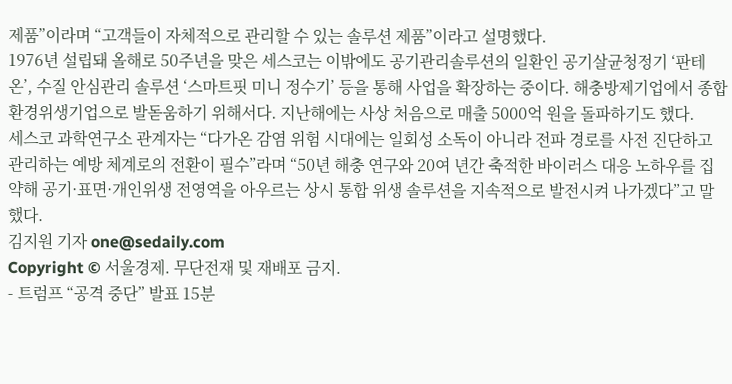제품”이라며 “고객들이 자체적으로 관리할 수 있는 솔루션 제품”이라고 설명했다.
1976년 설립돼 올해로 50주년을 맞은 세스코는 이밖에도 공기관리솔루션의 일환인 공기살균청정기 ‘판테온’, 수질 안심관리 솔루션 ‘스마트핏 미니 정수기’ 등을 통해 사업을 확장하는 중이다. 해충방제기업에서 종합환경위생기업으로 발돋움하기 위해서다. 지난해에는 사상 처음으로 매출 5000억 원을 돌파하기도 했다.
세스코 과학연구소 관계자는 “다가온 감염 위험 시대에는 일회성 소독이 아니라 전파 경로를 사전 진단하고 관리하는 예방 체계로의 전환이 필수”라며 “50년 해충 연구와 20여 년간 축적한 바이러스 대응 노하우를 집약해 공기·표면·개인위생 전영역을 아우르는 상시 통합 위생 솔루션을 지속적으로 발전시켜 나가겠다”고 말했다.
김지원 기자 one@sedaily.com
Copyright © 서울경제. 무단전재 및 재배포 금지.
- 트럼프 “공격 중단” 발표 15분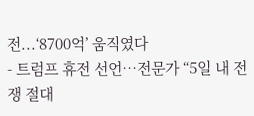전...‘8700억’ 움직였다
- 트럼프 휴전 선언…전문가 “5일 내 전쟁 절대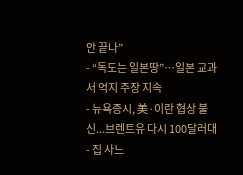안 끝나”
- “독도는 일본땅”…일본 교과서 억지 주장 지속
- 뉴욕증시, 美·이란 협상 불신...브렌트유 다시 100달러대
- 집 사느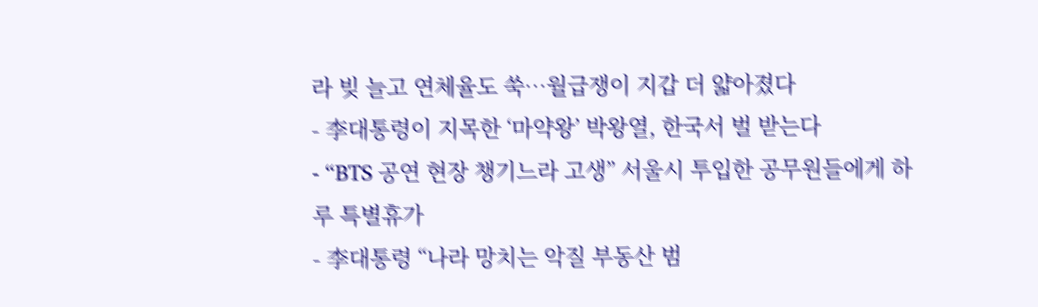라 빚 늘고 연체율도 쑥…월급쟁이 지갑 더 얇아졌다
- 李대통령이 지목한 ‘마약왕’ 박왕열, 한국서 벌 받는다
- “BTS 공연 현장 챙기느라 고생” 서울시 투입한 공무원들에게 하루 특별휴가
- 李대통령 “나라 망치는 악질 부동산 범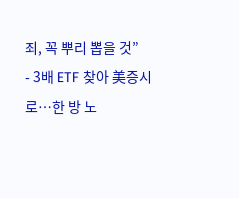죄, 꼭 뿌리 뽑을 것”
- 3배 ETF 찾아 美증시로…한 방 노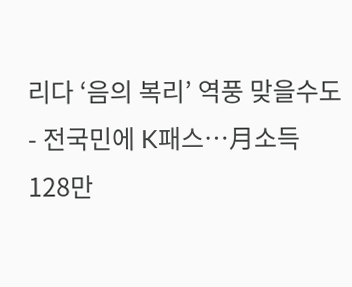리다 ‘음의 복리’ 역풍 맞을수도
- 전국민에 K패스…月소득 128만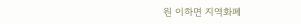원 이하면 지역화폐